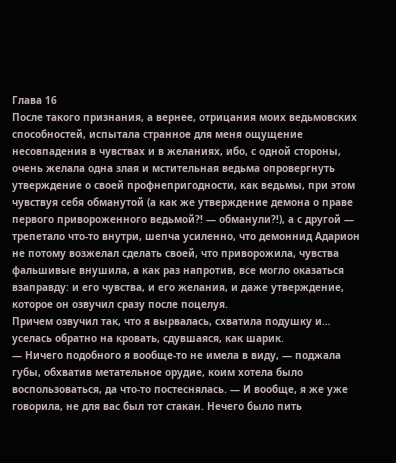Глава 16
После такого признания, а вернее, отрицания моих ведьмовских способностей, испытала странное для меня ощущение несовпадения в чувствах и в желаниях, ибо, с одной стороны, очень желала одна злая и мстительная ведьма опровергнуть утверждение о своей профнепригодности, как ведьмы, при этом чувствуя себя обманутой (а как же утверждение демона о праве первого привороженного ведьмой?! — обманули?!), а с другой — трепетало что-то внутри, шепча усиленно, что демоннид Адарион не потому возжелал сделать своей, что приворожила, чувства фальшивые внушила, а как раз напротив, все могло оказаться взаправду: и его чувства, и его желания, и даже утверждение, которое он озвучил сразу после поцелуя.
Причем озвучил так, что я вырвалась, схватила подушку и… уселась обратно на кровать, сдувшаяся, как шарик.
— Ничего подобного я вообще-то не имела в виду, — поджала губы, обхватив метательное орудие, коим хотела было воспользоваться, да что-то постеснялась. — И вообще, я же уже говорила, не для вас был тот стакан. Нечего было пить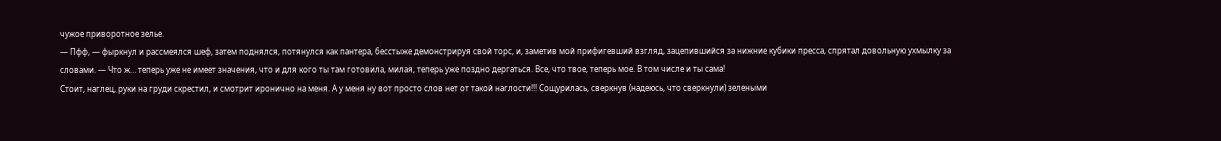чужое приворотное зелье.
— Пфф, — фыркнул и рассмеялся шеф, затем поднялся, потянулся как пантера, бесстыже демонстрируя свой торс, и, заметив мой прифигевший взгляд, зацепившийся за нижние кубики пресса, спрятал довольную ухмылку за словами. — Что ж… теперь уже не имеет значения, что и для кого ты там готовила, милая, теперь уже поздно дергаться. Все, что твое, теперь мое. В том числе и ты сама!
Стоит, наглец, руки на груди скрестил, и смотрит иронично на меня. А у меня ну вот просто слов нет от такой наглости!!! Сощурилась, сверкнув (надеюсь, что сверкнули) зелеными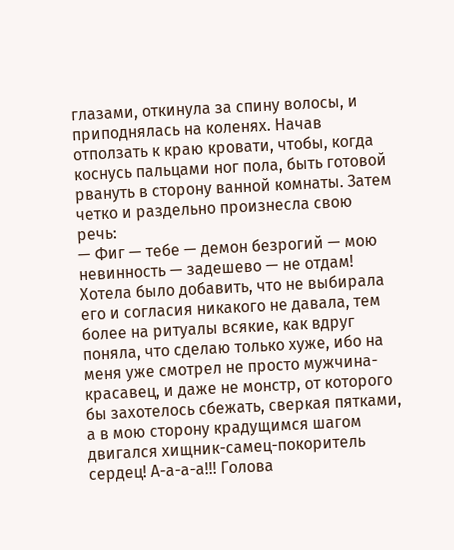глазами, откинула за спину волосы, и приподнялась на коленях. Начав отползать к краю кровати, чтобы, когда коснусь пальцами ног пола, быть готовой рвануть в сторону ванной комнаты. Затем четко и раздельно произнесла свою речь:
— Фиг — тебе — демон безрогий — мою невинность — задешево — не отдам!
Хотела было добавить, что не выбирала его и согласия никакого не давала, тем более на ритуалы всякие, как вдруг поняла, что сделаю только хуже, ибо на меня уже смотрел не просто мужчина-красавец, и даже не монстр, от которого бы захотелось сбежать, сверкая пятками, а в мою сторону крадущимся шагом двигался хищник-самец-покоритель сердец! А-а-а-а!!! Голова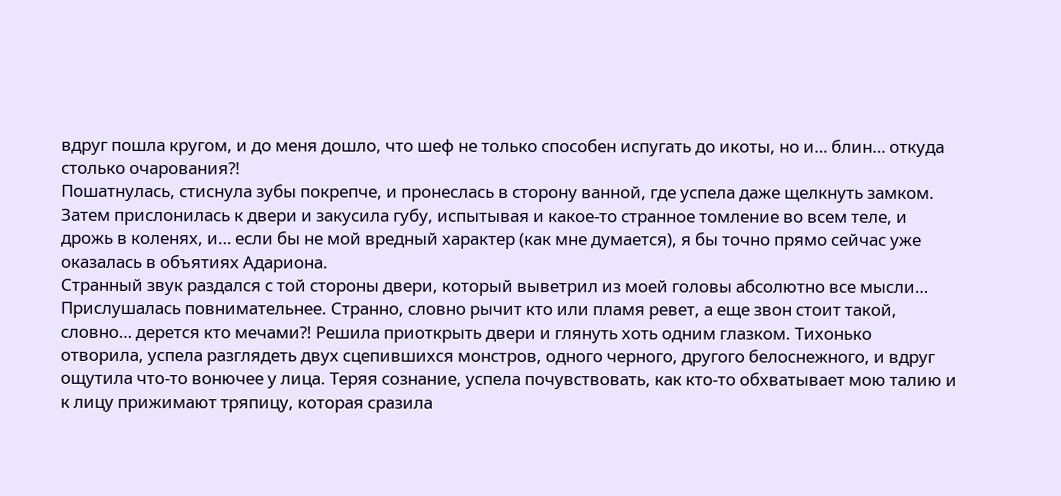вдруг пошла кругом, и до меня дошло, что шеф не только способен испугать до икоты, но и… блин… откуда столько очарования?!
Пошатнулась, стиснула зубы покрепче, и пронеслась в сторону ванной, где успела даже щелкнуть замком. Затем прислонилась к двери и закусила губу, испытывая и какое-то странное томление во всем теле, и дрожь в коленях, и… если бы не мой вредный характер (как мне думается), я бы точно прямо сейчас уже оказалась в объятиях Адариона.
Странный звук раздался с той стороны двери, который выветрил из моей головы абсолютно все мысли… Прислушалась повнимательнее. Странно, словно рычит кто или пламя ревет, а еще звон стоит такой, словно… дерется кто мечами?! Решила приоткрыть двери и глянуть хоть одним глазком. Тихонько отворила, успела разглядеть двух сцепившихся монстров, одного черного, другого белоснежного, и вдруг ощутила что-то вонючее у лица. Теряя сознание, успела почувствовать, как кто-то обхватывает мою талию и к лицу прижимают тряпицу, которая сразила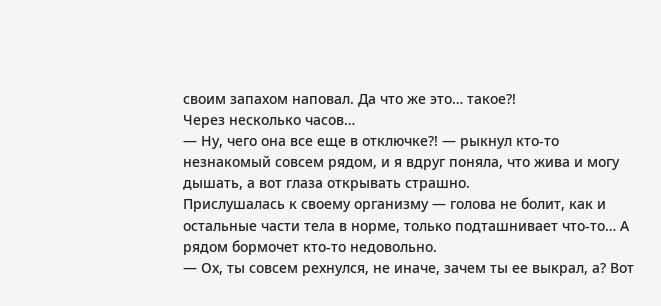своим запахом наповал. Да что же это… такое?!
Через несколько часов…
— Ну, чего она все еще в отключке?! — рыкнул кто-то незнакомый совсем рядом, и я вдруг поняла, что жива и могу дышать, а вот глаза открывать страшно.
Прислушалась к своему организму — голова не болит, как и остальные части тела в норме, только подташнивает что-то… А рядом бормочет кто-то недовольно.
— Ох, ты совсем рехнулся, не иначе, зачем ты ее выкрал, а? Вот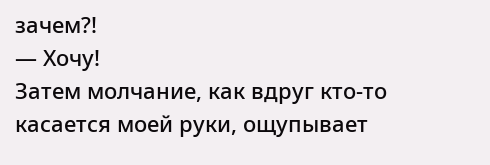зачем?!
— Хочу!
Затем молчание, как вдруг кто-то касается моей руки, ощупывает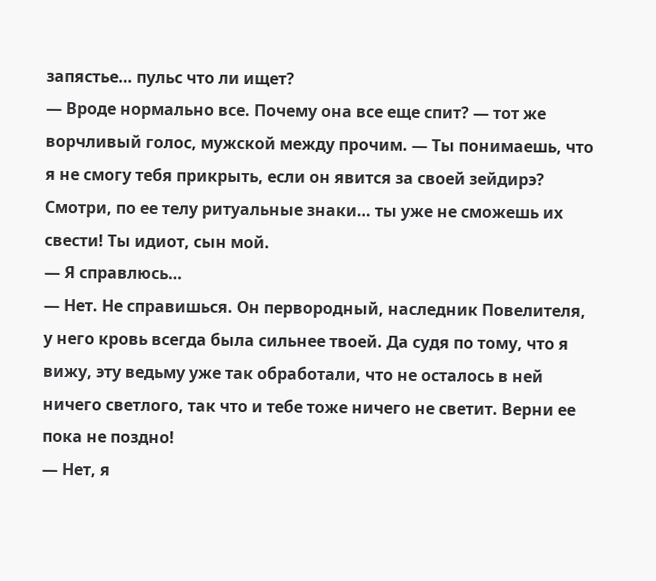запястье… пульс что ли ищет?
— Вроде нормально все. Почему она все еще спит? — тот же ворчливый голос, мужской между прочим. — Ты понимаешь, что я не смогу тебя прикрыть, если он явится за своей зейдирэ? Смотри, по ее телу ритуальные знаки… ты уже не сможешь их свести! Ты идиот, сын мой.
— Я справлюсь…
— Нет. Не справишься. Он первородный, наследник Повелителя, у него кровь всегда была сильнее твоей. Да судя по тому, что я вижу, эту ведьму уже так обработали, что не осталось в ней ничего светлого, так что и тебе тоже ничего не светит. Верни ее пока не поздно!
— Нет, я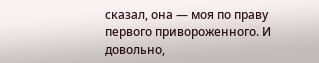сказал, она — моя по праву первого привороженного. И довольно,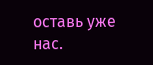оставь уже нас.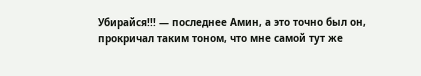Убирайся!!! — последнее Амин, а это точно был он, прокричал таким тоном, что мне самой тут же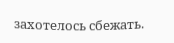захотелось сбежать.